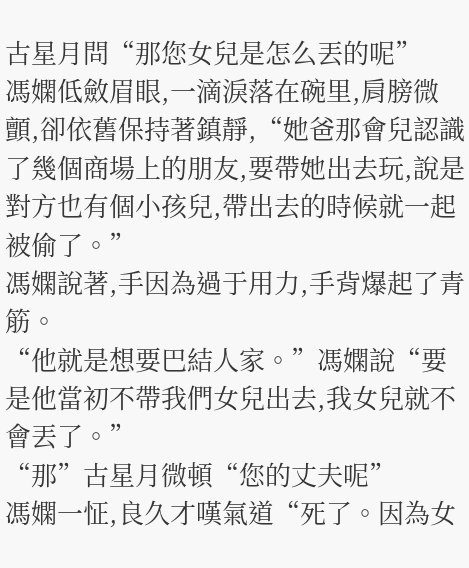古星月問“那您女兒是怎么丟的呢”
馮嫻低斂眉眼,一滴淚落在碗里,肩膀微顫,卻依舊保持著鎮靜,“她爸那會兒認識了幾個商場上的朋友,要帶她出去玩,說是對方也有個小孩兒,帶出去的時候就一起被偷了。”
馮嫻說著,手因為過于用力,手背爆起了青筋。
“他就是想要巴結人家。”馮嫻說“要是他當初不帶我們女兒出去,我女兒就不會丟了。”
“那”古星月微頓“您的丈夫呢”
馮嫻一怔,良久才嘆氣道“死了。因為女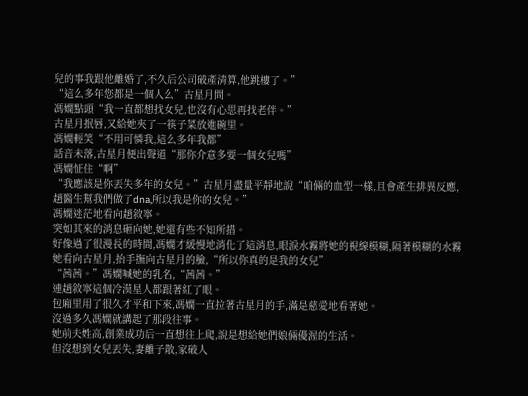兒的事我跟他離婚了,不久后公司破產清算,他跳樓了。”
“這么多年您都是一個人么”古星月問。
馮嫻點頭“我一直都想找女兒,也沒有心思再找老伴。”
古星月抿唇,又給她夾了一筷子菜放進碗里。
馮嫻輕笑“不用可憐我,這么多年我都”
話音未落,古星月便出聲道“那你介意多要一個女兒嗎”
馮嫻怔住“啊”
“我應該是你丟失多年的女兒。”古星月盡量平靜地說“咱倆的血型一樣,且會產生排異反應,趙醫生幫我們做了dna,所以我是你的女兒。”
馮嫻迷茫地看向趙敘寧。
突如其來的消息砸向她,她還有些不知所措。
好像過了很漫長的時間,馮嫻才緩慢地消化了這消息,眼淚水霧將她的視線模糊,隔著模糊的水霧她看向古星月,抬手撫向古星月的臉,“所以你真的是我的女兒”
“茜茜。”馮嫻喊她的乳名,“茜茜。”
連趙敘寧這個冷漠星人都跟著紅了眼。
包廂里用了很久才平和下來,馮嫻一直拉著古星月的手,滿是慈愛地看著她。
沒過多久馮嫻就講起了那段往事。
她前夫姓高,創業成功后一直想往上爬,說是想給她們娘倆優渥的生活。
但沒想到女兒丟失,妻離子散,家破人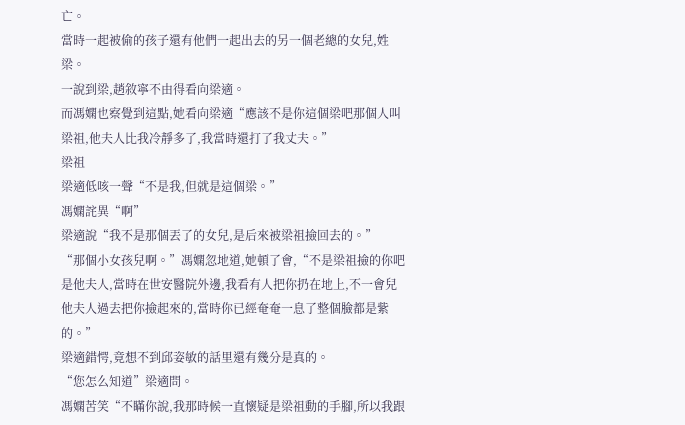亡。
當時一起被偷的孩子還有他們一起出去的另一個老總的女兒,姓梁。
一說到梁,趙敘寧不由得看向梁適。
而馮嫻也察覺到這點,她看向梁適“應該不是你這個梁吧那個人叫梁祖,他夫人比我冷靜多了,我當時還打了我丈夫。”
梁祖
梁適低咳一聲“不是我,但就是這個梁。”
馮嫻詫異“啊”
梁適說“我不是那個丟了的女兒,是后來被梁祖撿回去的。”
“那個小女孩兒啊。”馮嫻忽地道,她頓了會,“不是梁祖撿的你吧是他夫人,當時在世安醫院外邊,我看有人把你扔在地上,不一會兒他夫人過去把你撿起來的,當時你已經奄奄一息了整個臉都是紫的。”
梁適錯愕,竟想不到邱姿敏的話里還有幾分是真的。
“您怎么知道”梁適問。
馮嫻苦笑“不瞞你說,我那時候一直懷疑是梁祖動的手腳,所以我跟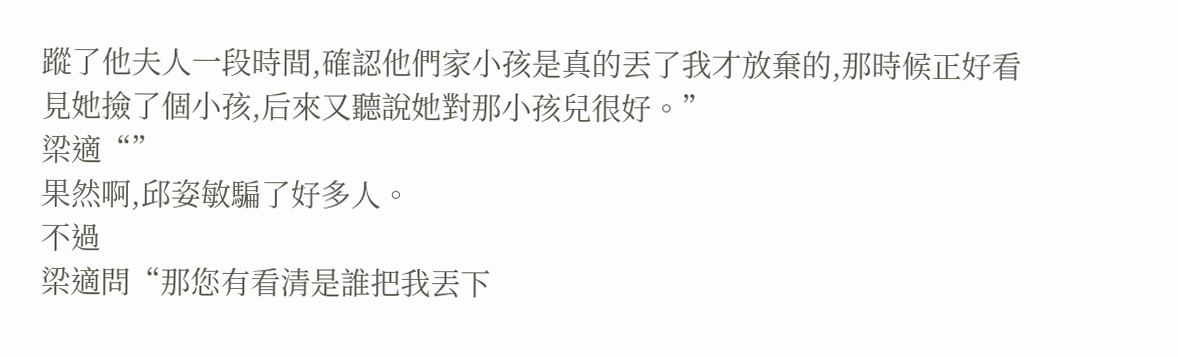蹤了他夫人一段時間,確認他們家小孩是真的丟了我才放棄的,那時候正好看見她撿了個小孩,后來又聽說她對那小孩兒很好。”
梁適“”
果然啊,邱姿敏騙了好多人。
不過
梁適問“那您有看清是誰把我丟下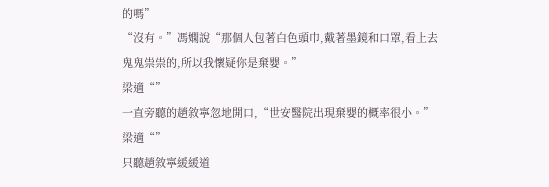的嗎”
“沒有。”馮嫻說“那個人包著白色頭巾,戴著墨鏡和口罩,看上去鬼鬼祟祟的,所以我懷疑你是棄嬰。”
梁適“”
一直旁聽的趙敘寧忽地開口,“世安醫院出現棄嬰的概率很小。”
梁適“”
只聽趙敘寧緩緩道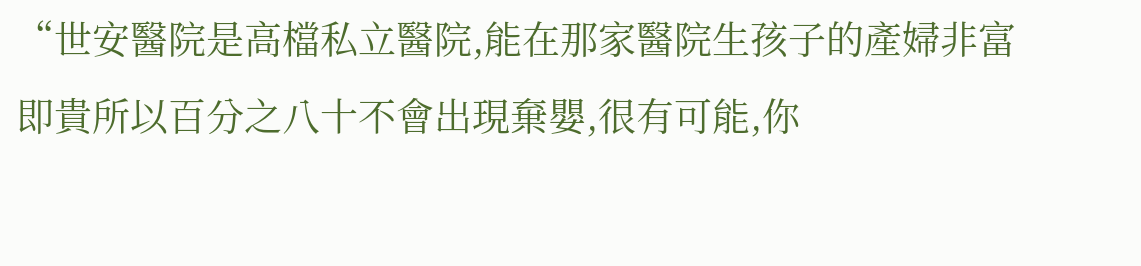“世安醫院是高檔私立醫院,能在那家醫院生孩子的產婦非富即貴所以百分之八十不會出現棄嬰,很有可能,你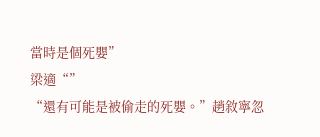當時是個死嬰”
梁適“”
“還有可能是被偷走的死嬰。”趙敘寧忽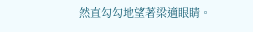然直勾勾地望著梁適眼睛。